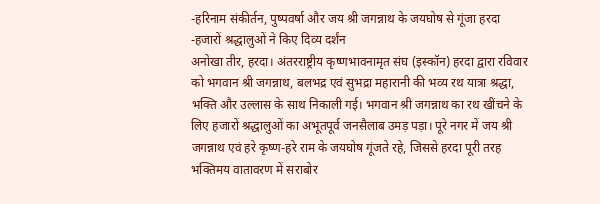-हरिनाम संकीर्तन, पुष्पवर्षा और जय श्री जगन्नाथ के जयघोष से गूंजा हरदा
-हजारों श्रद्धालुओं ने किए दिव्य दर्शंन
अनोखा तीर, हरदा। अंतरराष्ट्रीय कृष्णभावनामृत संघ (इस्कॉन) हरदा द्वारा रविवार को भगवान श्री जगन्नाथ, बलभद्र एवं सुभद्रा महारानी की भव्य रथ यात्रा श्रद्धा, भक्ति और उल्लास के साथ निकाली गई। भगवान श्री जगन्नाथ का रथ खींचने के लिए हजारों श्रद्धालुओं का अभूतपूर्व जनसैलाब उमड़ पड़ा। पूरे नगर में जय श्री जगन्नाथ एवं हरे कृष्ण-हरे राम के जयघोष गूंजते रहे, जिससे हरदा पूरी तरह भक्तिमय वातावरण में सराबोर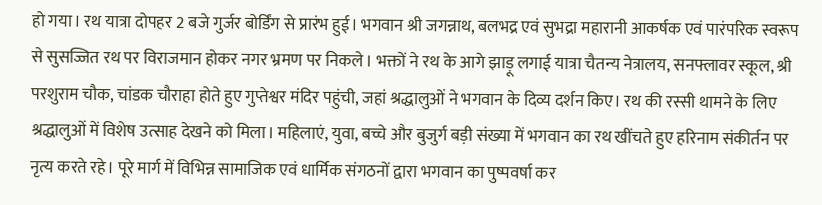हो गया। रथ यात्रा दोपहर 2 बजे गुर्जर बोर्डिंग से प्रारंभ हुई। भगवान श्री जगन्नाथ, बलभद्र एवं सुभद्रा महारानी आकर्षक एवं पारंपरिक स्वरूप से सुसज्जित रथ पर विराजमान होकर नगर भ्रमण पर निकले। भक्तों ने रथ के आगे झाड़ू लगाई यात्रा चैतन्य नेत्रालय, सनफ्लावर स्कूल, श्री परशुराम चौक, चांडक चौराहा होते हुए गुप्तेश्वर मंदिर पहुंची, जहां श्रद्धालुओं ने भगवान के दिव्य दर्शन किए। रथ की रस्सी थामने के लिए श्रद्धालुओं में विशेष उत्साह देखने को मिला। महिलाएं, युवा, बच्चे और बुजुर्ग बड़ी संख्या में भगवान का रथ खींचते हुए हरिनाम संकीर्तन पर नृत्य करते रहे। पूरे मार्ग में विभिन्न सामाजिक एवं धार्मिक संगठनों द्वारा भगवान का पुष्पवर्षा कर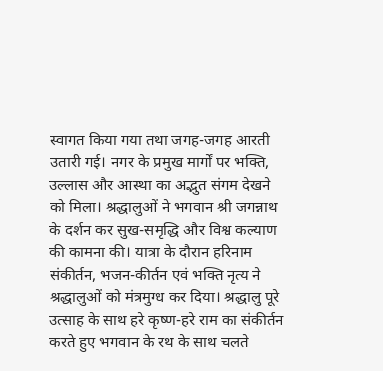स्वागत किया गया तथा जगह-जगह आरती उतारी गई। नगर के प्रमुख मार्गों पर भक्ति, उल्लास और आस्था का अद्भुत संगम देखने को मिला। श्रद्धालुओं ने भगवान श्री जगन्नाथ के दर्शन कर सुख-समृद्धि और विश्व कल्याण की कामना की। यात्रा के दौरान हरिनाम संकीर्तन, भजन-कीर्तन एवं भक्ति नृत्य ने श्रद्धालुओं को मंत्रमुग्ध कर दिया। श्रद्धालु पूरे उत्साह के साथ हरे कृष्ण-हरे राम का संकीर्तन करते हुए भगवान के रथ के साथ चलते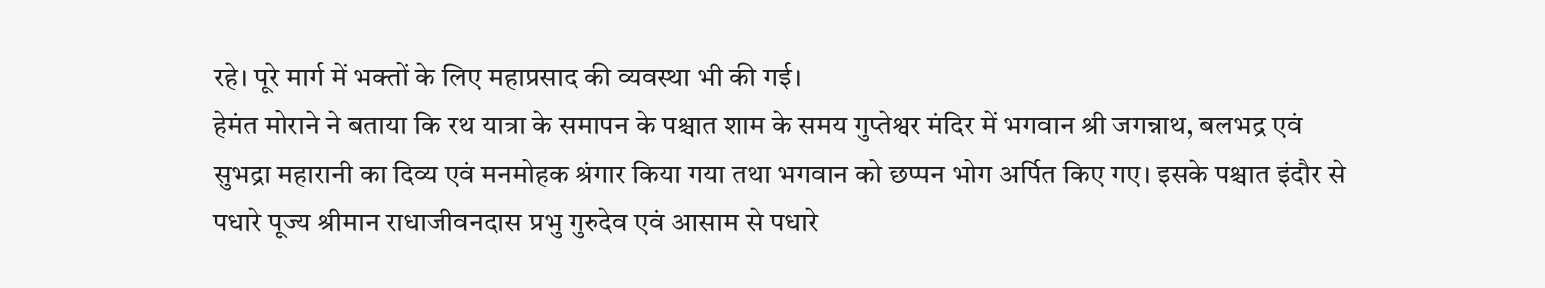रहे। पूरे मार्ग में भक्तों के लिए महाप्रसाद की व्यवस्था भी की गई।
हेमंत मोराने ने बताया कि रथ यात्रा के समापन के पश्चात शाम के समय गुप्तेश्वर मंदिर में भगवान श्री जगन्नाथ, बलभद्र एवं सुभद्रा महारानी का दिव्य एवं मनमोहक श्रंगार किया गया तथा भगवान को छप्पन भोग अर्पित किए गए। इसके पश्चात इंदौर से पधारे पूज्य श्रीमान राधाजीवनदास प्रभु गुरुदेव एवं आसाम से पधारे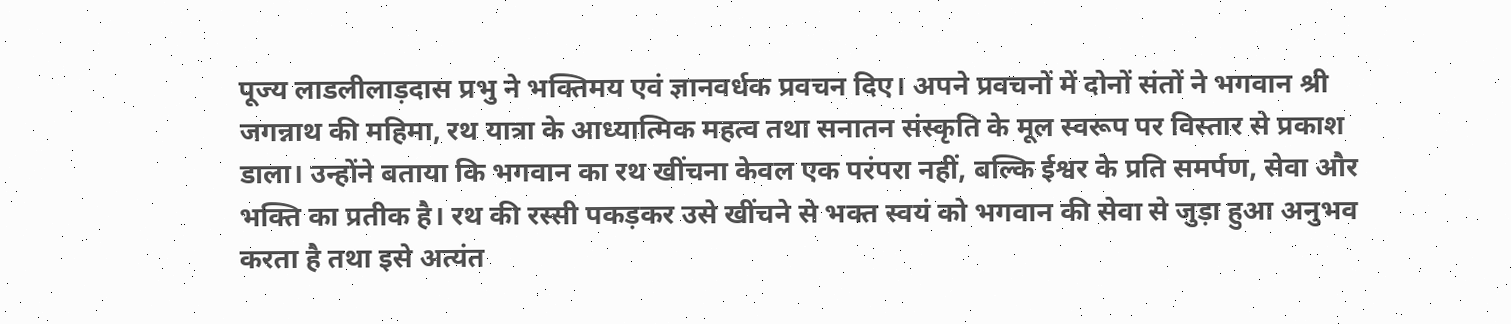पूज्य लाडलीलाड़दास प्रभु ने भक्तिमय एवं ज्ञानवर्धक प्रवचन दिए। अपने प्रवचनों में दोनों संतों ने भगवान श्री जगन्नाथ की महिमा, रथ यात्रा के आध्यात्मिक महत्व तथा सनातन संस्कृति के मूल स्वरूप पर विस्तार से प्रकाश डाला। उन्होंने बताया कि भगवान का रथ खींचना केवल एक परंपरा नहीं, बल्कि ईश्वर के प्रति समर्पण, सेवा और भक्ति का प्रतीक है। रथ की रस्सी पकड़कर उसे खींचने से भक्त स्वयं को भगवान की सेवा से जुड़ा हुआ अनुभव करता है तथा इसे अत्यंत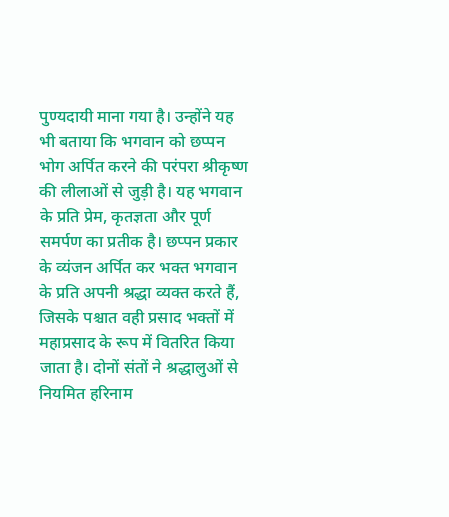पुण्यदायी माना गया है। उन्होंने यह भी बताया कि भगवान को छप्पन भोग अर्पित करने की परंपरा श्रीकृष्ण की लीलाओं से जुड़ी है। यह भगवान के प्रति प्रेम, कृतज्ञता और पूर्ण समर्पण का प्रतीक है। छप्पन प्रकार के व्यंजन अर्पित कर भक्त भगवान के प्रति अपनी श्रद्धा व्यक्त करते हैं, जिसके पश्चात वही प्रसाद भक्तों में महाप्रसाद के रूप में वितरित किया जाता है। दोनों संतों ने श्रद्धालुओं से नियमित हरिनाम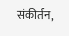संकीर्तन,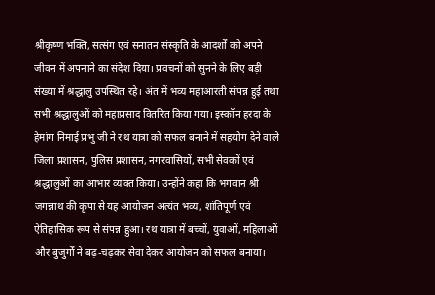श्रीकृष्ण भक्ति, सत्संग एवं सनातन संस्कृति के आदर्शों को अपने जीवन में अपनाने का संदेश दिया। प्रवचनों को सुनने के लिए बड़ी संख्या में श्रद्धालु उपस्थित रहे। अंत में भव्य महाआरती संपन्न हुई तथा सभी श्रद्धालुओं को महाप्रसाद वितरित किया गया। इस्कॉन हरदा के हेमांग निमाई प्रभु जी ने रथ यात्रा को सफल बनाने में सहयोग देने वाले जिला प्रशासन, पुलिस प्रशासन, नगरवासियों, सभी सेवकों एवं श्रद्धालुओं का आभार व्यक्त किया। उन्होंने कहा कि भगवान श्री जगन्नाथ की कृपा से यह आयोजन अत्यंत भव्य, शांतिपूर्ण एवं ऐतिहासिक रूप से संपन्न हुआ। रथ यात्रा में बच्चों, युवाओं, महिलाओं और बुजुर्गों ने बढ़-चढ़कर सेवा देकर आयोजन को सफल बनाया।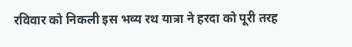रविवार को निकली इस भव्य रथ यात्रा ने हरदा को पूरी तरह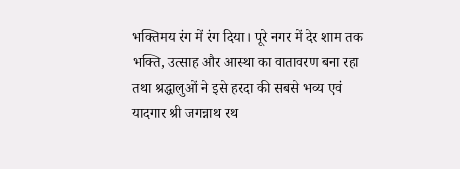भक्तिमय रंग में रंग दिया। पूरे नगर में देर शाम तक भक्ति, उत्साह और आस्था का वातावरण बना रहा तथा श्रद्धालुओं ने इसे हरदा की सबसे भव्य एवं यादगार श्री जगन्नाथ रथ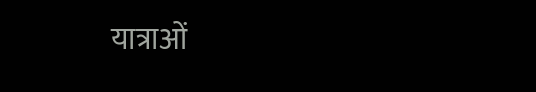यात्राओं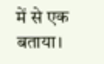में से एक बताया।